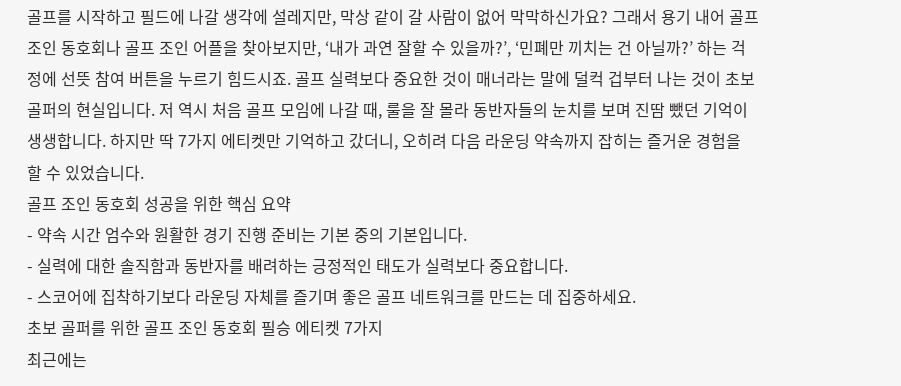골프를 시작하고 필드에 나갈 생각에 설레지만, 막상 같이 갈 사람이 없어 막막하신가요? 그래서 용기 내어 골프 조인 동호회나 골프 조인 어플을 찾아보지만, ‘내가 과연 잘할 수 있을까?’, ‘민폐만 끼치는 건 아닐까?’ 하는 걱정에 선뜻 참여 버튼을 누르기 힘드시죠. 골프 실력보다 중요한 것이 매너라는 말에 덜컥 겁부터 나는 것이 초보 골퍼의 현실입니다. 저 역시 처음 골프 모임에 나갈 때, 룰을 잘 몰라 동반자들의 눈치를 보며 진땀 뺐던 기억이 생생합니다. 하지만 딱 7가지 에티켓만 기억하고 갔더니, 오히려 다음 라운딩 약속까지 잡히는 즐거운 경험을 할 수 있었습니다.
골프 조인 동호회 성공을 위한 핵심 요약
- 약속 시간 엄수와 원활한 경기 진행 준비는 기본 중의 기본입니다.
- 실력에 대한 솔직함과 동반자를 배려하는 긍정적인 태도가 실력보다 중요합니다.
- 스코어에 집착하기보다 라운딩 자체를 즐기며 좋은 골프 네트워크를 만드는 데 집중하세요.
초보 골퍼를 위한 골프 조인 동호회 필승 에티켓 7가지
최근에는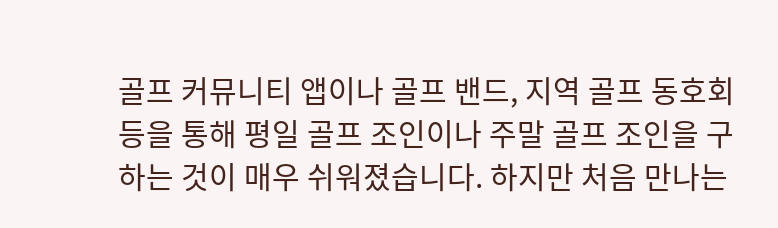골프 커뮤니티 앱이나 골프 밴드, 지역 골프 동호회 등을 통해 평일 골프 조인이나 주말 골프 조인을 구하는 것이 매우 쉬워졌습니다. 하지만 처음 만나는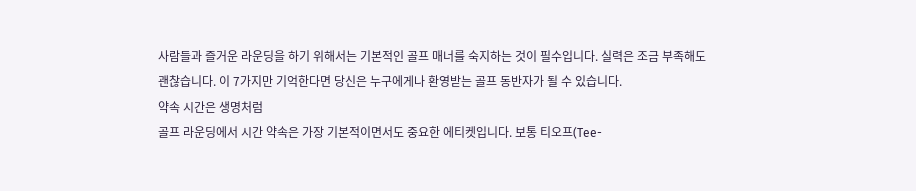사람들과 즐거운 라운딩을 하기 위해서는 기본적인 골프 매너를 숙지하는 것이 필수입니다. 실력은 조금 부족해도 괜찮습니다. 이 7가지만 기억한다면 당신은 누구에게나 환영받는 골프 동반자가 될 수 있습니다.
약속 시간은 생명처럼
골프 라운딩에서 시간 약속은 가장 기본적이면서도 중요한 에티켓입니다. 보통 티오프(Tee-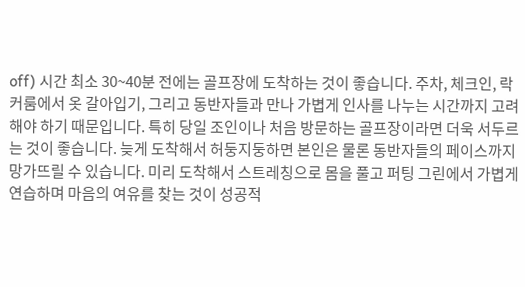off) 시간 최소 30~40분 전에는 골프장에 도착하는 것이 좋습니다. 주차, 체크인, 락커룸에서 옷 갈아입기, 그리고 동반자들과 만나 가볍게 인사를 나누는 시간까지 고려해야 하기 때문입니다. 특히 당일 조인이나 처음 방문하는 골프장이라면 더욱 서두르는 것이 좋습니다. 늦게 도착해서 허둥지둥하면 본인은 물론 동반자들의 페이스까지 망가뜨릴 수 있습니다. 미리 도착해서 스트레칭으로 몸을 풀고 퍼팅 그린에서 가볍게 연습하며 마음의 여유를 찾는 것이 성공적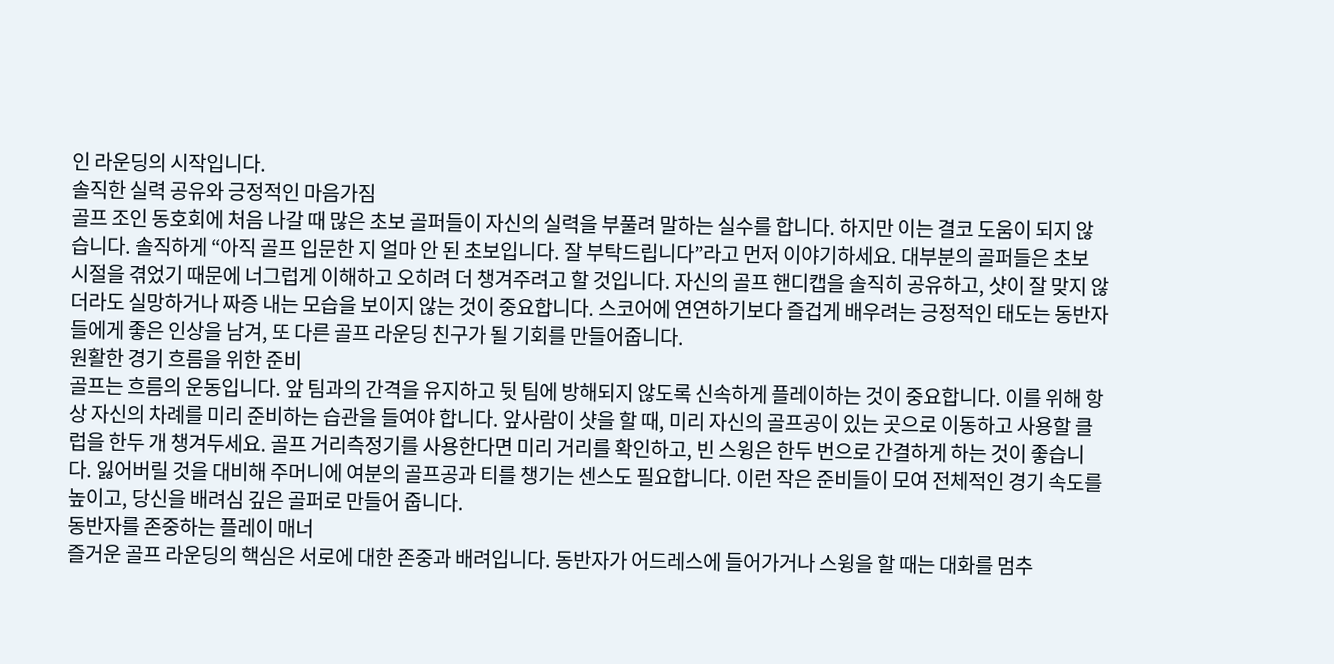인 라운딩의 시작입니다.
솔직한 실력 공유와 긍정적인 마음가짐
골프 조인 동호회에 처음 나갈 때 많은 초보 골퍼들이 자신의 실력을 부풀려 말하는 실수를 합니다. 하지만 이는 결코 도움이 되지 않습니다. 솔직하게 “아직 골프 입문한 지 얼마 안 된 초보입니다. 잘 부탁드립니다”라고 먼저 이야기하세요. 대부분의 골퍼들은 초보 시절을 겪었기 때문에 너그럽게 이해하고 오히려 더 챙겨주려고 할 것입니다. 자신의 골프 핸디캡을 솔직히 공유하고, 샷이 잘 맞지 않더라도 실망하거나 짜증 내는 모습을 보이지 않는 것이 중요합니다. 스코어에 연연하기보다 즐겁게 배우려는 긍정적인 태도는 동반자들에게 좋은 인상을 남겨, 또 다른 골프 라운딩 친구가 될 기회를 만들어줍니다.
원활한 경기 흐름을 위한 준비
골프는 흐름의 운동입니다. 앞 팀과의 간격을 유지하고 뒷 팀에 방해되지 않도록 신속하게 플레이하는 것이 중요합니다. 이를 위해 항상 자신의 차례를 미리 준비하는 습관을 들여야 합니다. 앞사람이 샷을 할 때, 미리 자신의 골프공이 있는 곳으로 이동하고 사용할 클럽을 한두 개 챙겨두세요. 골프 거리측정기를 사용한다면 미리 거리를 확인하고, 빈 스윙은 한두 번으로 간결하게 하는 것이 좋습니다. 잃어버릴 것을 대비해 주머니에 여분의 골프공과 티를 챙기는 센스도 필요합니다. 이런 작은 준비들이 모여 전체적인 경기 속도를 높이고, 당신을 배려심 깊은 골퍼로 만들어 줍니다.
동반자를 존중하는 플레이 매너
즐거운 골프 라운딩의 핵심은 서로에 대한 존중과 배려입니다. 동반자가 어드레스에 들어가거나 스윙을 할 때는 대화를 멈추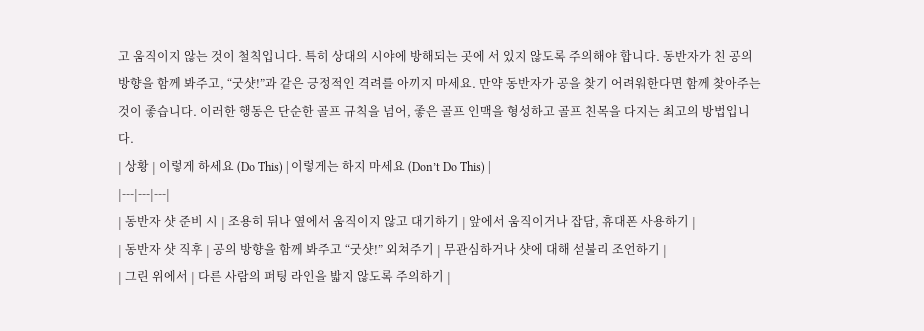고 움직이지 않는 것이 철칙입니다. 특히 상대의 시야에 방해되는 곳에 서 있지 않도록 주의해야 합니다. 동반자가 친 공의 방향을 함께 봐주고, “굿샷!”과 같은 긍정적인 격려를 아끼지 마세요. 만약 동반자가 공을 찾기 어려워한다면 함께 찾아주는 것이 좋습니다. 이러한 행동은 단순한 골프 규칙을 넘어, 좋은 골프 인맥을 형성하고 골프 친목을 다지는 최고의 방법입니다.
| 상황 | 이렇게 하세요 (Do This) | 이렇게는 하지 마세요 (Don’t Do This) |
|---|---|---|
| 동반자 샷 준비 시 | 조용히 뒤나 옆에서 움직이지 않고 대기하기 | 앞에서 움직이거나 잡담, 휴대폰 사용하기 |
| 동반자 샷 직후 | 공의 방향을 함께 봐주고 “굿샷!” 외쳐주기 | 무관심하거나 샷에 대해 섣불리 조언하기 |
| 그린 위에서 | 다른 사람의 퍼팅 라인을 밟지 않도록 주의하기 |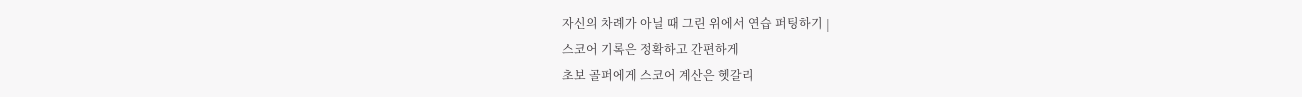자신의 차례가 아닐 때 그린 위에서 연습 퍼팅하기 |
스코어 기록은 정확하고 간편하게
초보 골퍼에게 스코어 계산은 헷갈리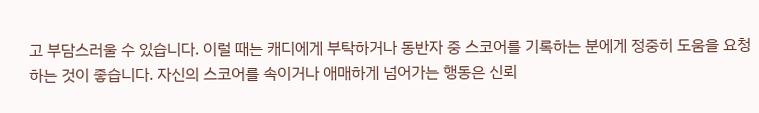고 부담스러울 수 있습니다. 이럴 때는 캐디에게 부탁하거나 동반자 중 스코어를 기록하는 분에게 정중히 도움을 요청하는 것이 좋습니다. 자신의 스코어를 속이거나 애매하게 넘어가는 행동은 신뢰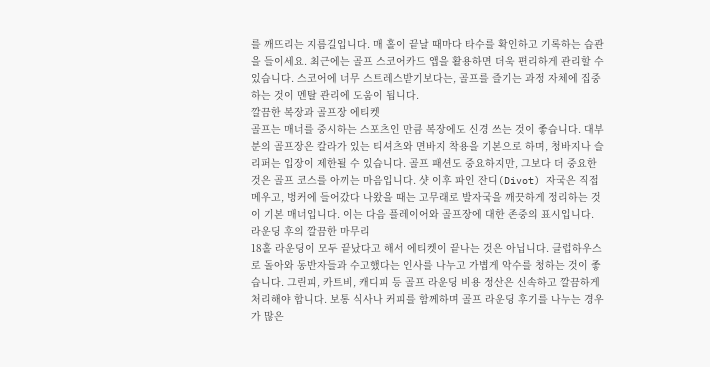를 깨뜨리는 지름길입니다. 매 홀이 끝날 때마다 타수를 확인하고 기록하는 습관을 들이세요. 최근에는 골프 스코어카드 앱을 활용하면 더욱 편리하게 관리할 수 있습니다. 스코어에 너무 스트레스받기보다는, 골프를 즐기는 과정 자체에 집중하는 것이 멘탈 관리에 도움이 됩니다.
깔끔한 복장과 골프장 에티켓
골프는 매너를 중시하는 스포츠인 만큼 복장에도 신경 쓰는 것이 좋습니다. 대부분의 골프장은 칼라가 있는 티셔츠와 면바지 착용을 기본으로 하며, 청바지나 슬리퍼는 입장이 제한될 수 있습니다. 골프 패션도 중요하지만, 그보다 더 중요한 것은 골프 코스를 아끼는 마음입니다. 샷 이후 파인 잔디(Divot) 자국은 직접 메우고, 벙커에 들어갔다 나왔을 때는 고무래로 발자국을 깨끗하게 정리하는 것이 기본 매너입니다. 이는 다음 플레이어와 골프장에 대한 존중의 표시입니다.
라운딩 후의 깔끔한 마무리
18홀 라운딩이 모두 끝났다고 해서 에티켓이 끝나는 것은 아닙니다. 클럽하우스로 돌아와 동반자들과 수고했다는 인사를 나누고 가볍게 악수를 청하는 것이 좋습니다. 그린피, 카트비, 캐디피 등 골프 라운딩 비용 정산은 신속하고 깔끔하게 처리해야 합니다. 보통 식사나 커피를 함께하며 골프 라운딩 후기를 나누는 경우가 많은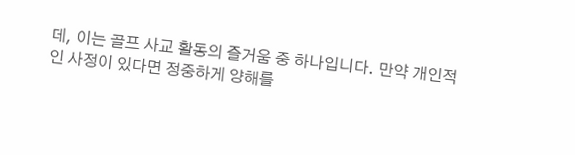데, 이는 골프 사교 활동의 즐거움 중 하나입니다. 만약 개인적인 사정이 있다면 정중하게 양해를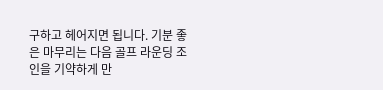구하고 헤어지면 됩니다. 기분 좋은 마무리는 다음 골프 라운딩 조인을 기약하게 만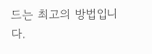드는 최고의 방법입니다.